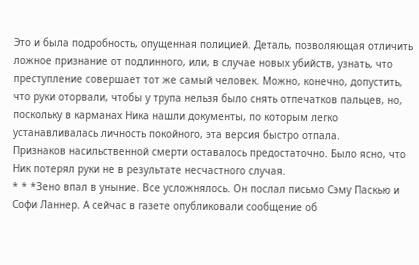Это и была подробность, опущенная полицией. Деталь, позволяющая отличить ложное признание от подлинного, или, в случае новых убийств, узнать, что преступление совершает тот же самый человек. Можно, конечно, допустить, что руки оторвали, чтобы у трупа нельзя было снять отпечатков пальцев, но, поскольку в карманах Ника нашли документы, по которым легко устанавливалась личность покойного, эта версия быстро отпала.
Признаков насильственной смерти оставалось предостаточно. Было ясно, что Ник потерял руки не в результате несчастного случая.
* * *Зено впал в уныние. Все усложнялось. Он послал письмо Сэму Паскью и Софи Ланнер. А сейчас в газете опубликовали сообщение об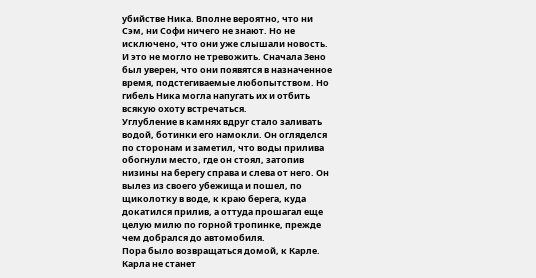убийстве Ника. Вполне вероятно, что ни Сэм, ни Софи ничего не знают. Но не исключено, что они уже слышали новость. И это не могло не тревожить. Сначала Зено был уверен, что они появятся в назначенное время, подстегиваемые любопытством. Но гибель Ника могла напугать их и отбить всякую охоту встречаться.
Углубление в камнях вдруг стало заливать водой, ботинки его намокли. Он огляделся по сторонам и заметил, что воды прилива обогнули место, где он стоял, затопив низины на берегу справа и слева от него. Он вылез из своего убежища и пошел, по щиколотку в воде, к краю берега, куда докатился прилив, а оттуда прошагал еще целую милю по горной тропинке, прежде чем добрался до автомобиля.
Пора было возвращаться домой, к Карле. Карла не станет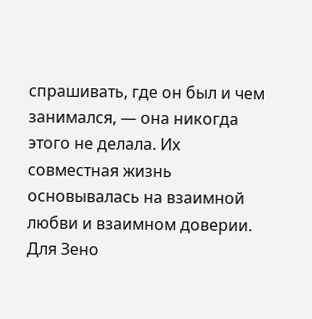спрашивать, где он был и чем занимался, — она никогда этого не делала. Их совместная жизнь основывалась на взаимной любви и взаимном доверии. Для Зено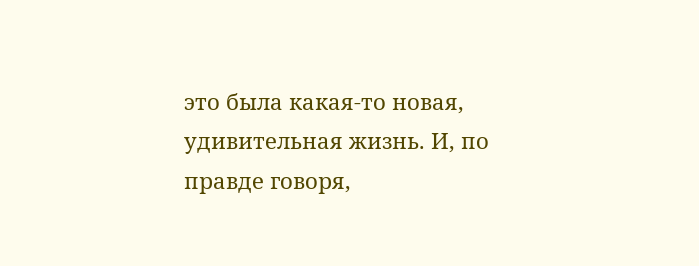это была какая-то новая, удивительная жизнь. И, по правде говоря,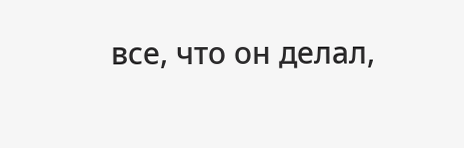все, что он делал,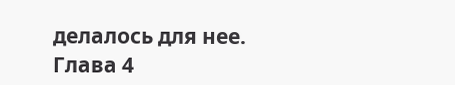делалось для нее.
Глава 4